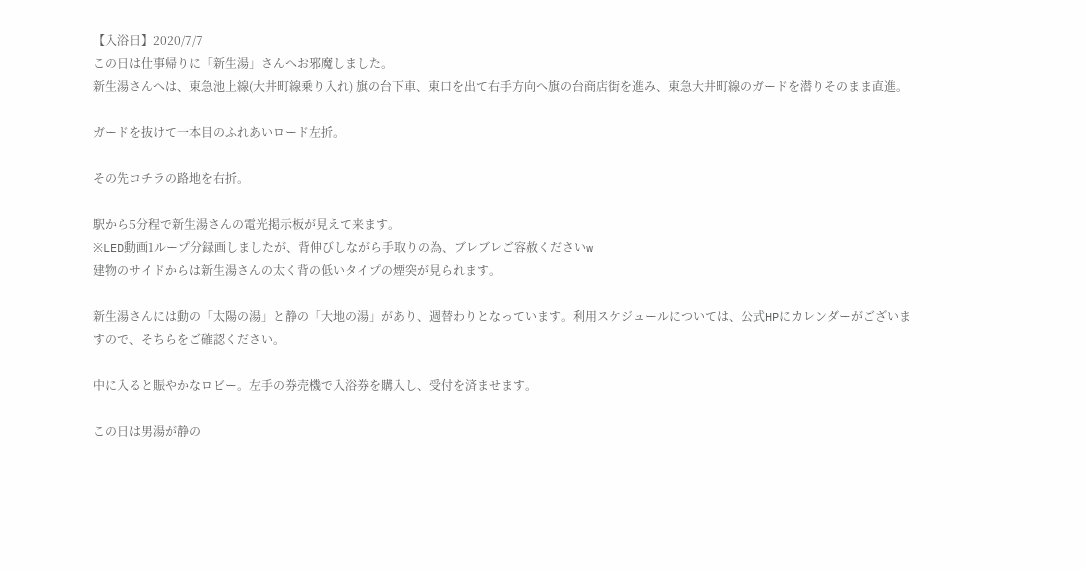【入浴日】2020/7/7
この日は仕事帰りに「新生湯」さんへお邪魔しました。
新生湯さんへは、東急池上線(大井町線乗り入れ) 旗の台下車、東口を出て右手方向へ旗の台商店街を進み、東急大井町線のガードを潜りそのまま直進。

ガードを抜けて一本目のふれあいロード左折。

その先コチラの路地を右折。

駅から5分程で新生湯さんの電光掲示板が見えて来ます。
※LED動画1ループ分録画しましたが、背伸びしながら手取りの為、ブレブレご容赦くださいw
建物のサイドからは新生湯さんの太く背の低いタイプの煙突が見られます。

新生湯さんには動の「太陽の湯」と静の「大地の湯」があり、週替わりとなっています。利用スケジュールについては、公式HPにカレンダーがございますので、そちらをご確認ください。

中に入ると賑やかなロビー。左手の券売機で入浴券を購入し、受付を済ませます。

この日は男湯が静の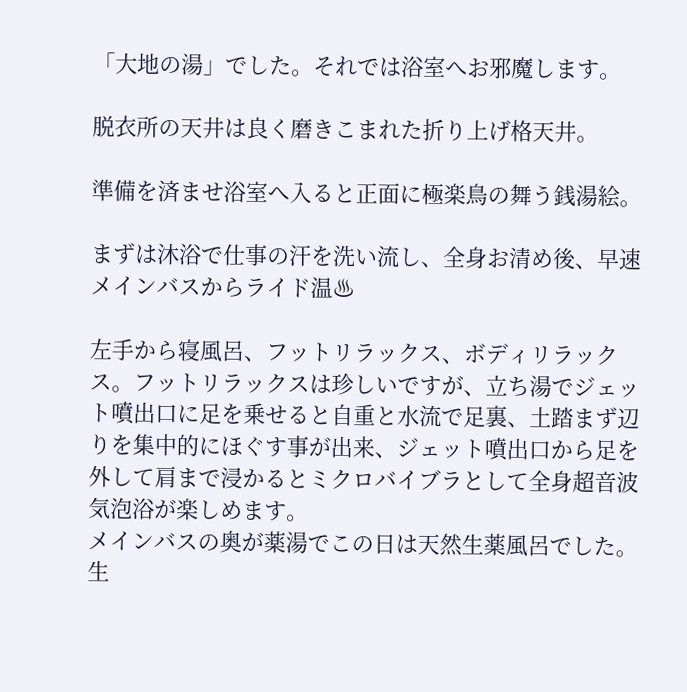「大地の湯」でした。それでは浴室へお邪魔します。

脱衣所の天井は良く磨きこまれた折り上げ格天井。

準備を済ませ浴室へ入ると正面に極楽鳥の舞う銭湯絵。

まずは沐浴で仕事の汗を洗い流し、全身お清め後、早速メインバスからライド温♨

左手から寝風呂、フットリラックス、ボディリラックス。フットリラックスは珍しいですが、立ち湯でジェット噴出口に足を乗せると自重と水流で足裏、土踏まず辺りを集中的にほぐす事が出来、ジェット噴出口から足を外して肩まで浸かるとミクロバイブラとして全身超音波気泡浴が楽しめます。
メインバスの奥が薬湯でこの日は天然生薬風呂でした。
生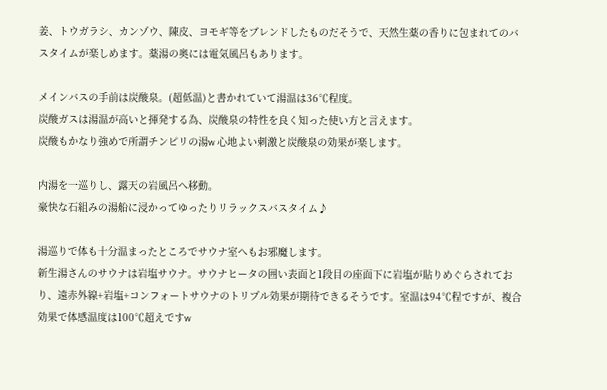姜、トウガラシ、カンゾウ、陳皮、ヨモギ等をブレンドしたものだそうで、天然生薬の香りに包まれてのバスタイムが楽しめます。薬湯の奥には電気風呂もあります。

メインバスの手前は炭酸泉。(超低温)と書かれていて湯温は36℃程度。
炭酸ガスは湯温が高いと揮発する為、炭酸泉の特性を良く知った使い方と言えます。
炭酸もかなり強めで所謂チンピリの湯w 心地よい刺激と炭酸泉の効果が楽します。

内湯を一巡りし、露天の岩風呂へ移動。
豪快な石組みの湯船に浸かってゆったりリラックスバスタイム♪

湯巡りで体も十分温まったところでサウナ室へもお邪魔します。
新生湯さんのサウナは岩塩サウナ。サウナヒータの囲い表面と1段目の座面下に岩塩が貼りめぐらされており、遠赤外線+岩塩+コンフォートサウナのトリプル効果が期待できるそうです。室温は94℃程ですが、複合効果で体感温度は100℃超えですw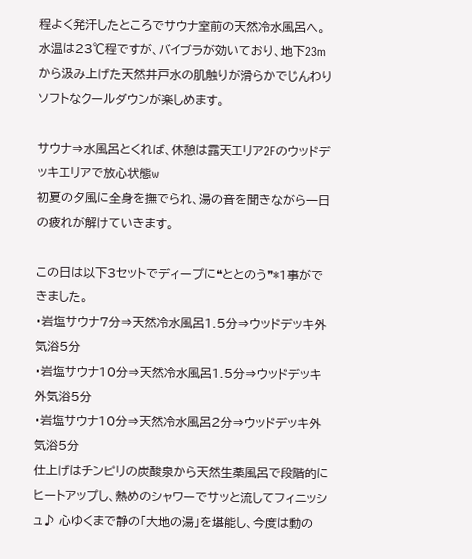程よく発汗したところでサウナ室前の天然冷水風呂へ。
水温は23℃程ですが、バイブラが効いており、地下23mから汲み上げた天然井戸水の肌触りが滑らかでじんわりソフトなクールダウンが楽しめます。

サウナ⇒水風呂とくれば、休憩は露天エリア2Fのウッドデッキエリアで放心状態w
初夏の夕風に全身を撫でられ、湯の音を聞きながら一日の疲れが解けていきます。

この日は以下3セットでディープに❝ととのう❞*1事ができました。
・岩塩サウナ7分⇒天然冷水風呂1.5分⇒ウッドデッキ外気浴5分
・岩塩サウナ10分⇒天然冷水風呂1.5分⇒ウッドデッキ外気浴5分
・岩塩サウナ10分⇒天然冷水風呂2分⇒ウッドデッキ外気浴5分
仕上げはチンピリの炭酸泉から天然生薬風呂で段階的にヒートアップし、熱めのシャワーでサッと流してフィニッシュ♪ 心ゆくまで静の「大地の湯」を堪能し、今度は動の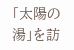「太陽の湯」を訪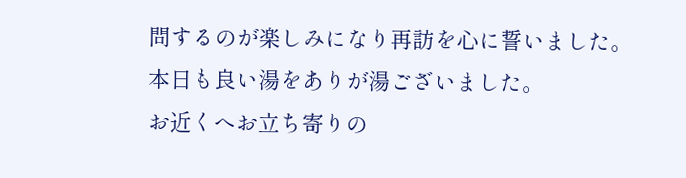問するのが楽しみになり再訪を心に誓いました。
本日も良い湯をありが湯ございました。
お近くへお立ち寄りの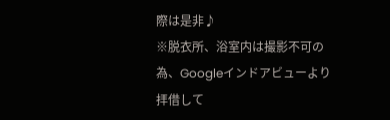際は是非♪
※脱衣所、浴室内は撮影不可の為、Googleインドアビューより拝借して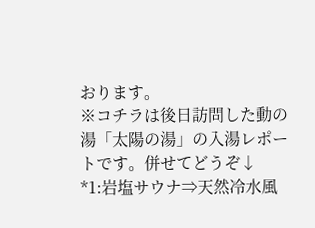おります。
※コチラは後日訪問した動の湯「太陽の湯」の入湯レポートです。併せてどうぞ↓
*1:岩塩サウナ⇒天然冷水風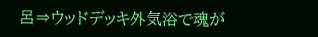呂⇒ウッドデッキ外気浴で魂が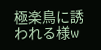極楽鳥に誘われる様w